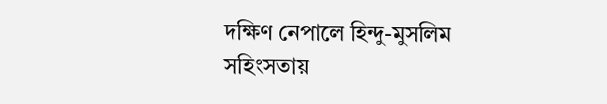দক্ষিণ নেপালে হিন্দু-মুসলিম সহিংসতায়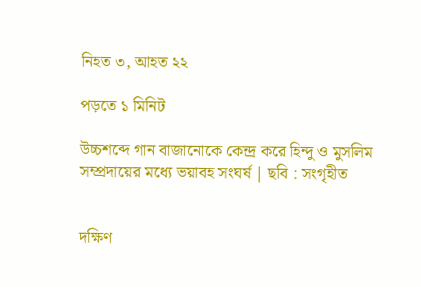নিহত ৩, আহত ২২

পড়তে ১ মিনিট

উচ্চশব্দে গান বাজানোকে কেন্দ্র করে হিন্দু ও মুসলিম সম্প্রদায়ের মধ্যে ভয়াবহ সংঘর্ষ | ছবি : সংগৃহীত


দক্ষিণ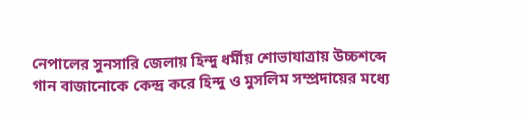নেপালের সুনসারি জেলায় হিন্দু ধর্মীয় শোভাযাত্রায় উচ্চশব্দে গান বাজানোকে কেন্দ্র করে হিন্দু ও মুসলিম সম্প্রদায়ের মধ্যে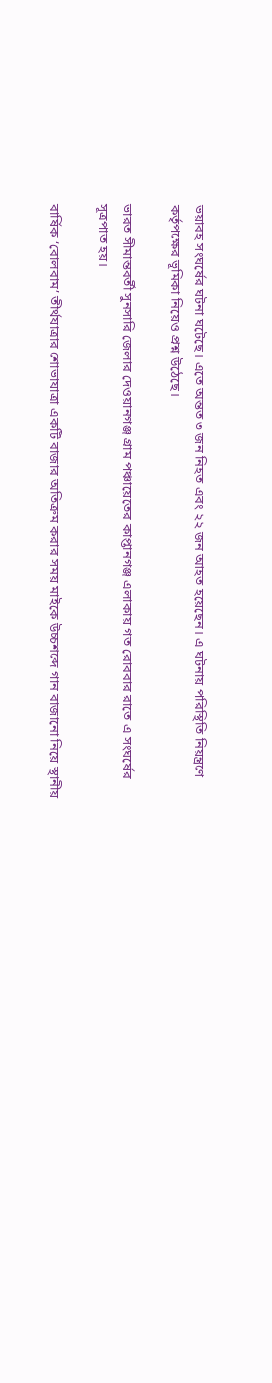ভয়াবহ সংঘর্ষের ঘটনা ঘটেছে। এতে অন্তত ৩ জন নিহত এবং ২২ জন আহত হয়েছেন। এ ঘটনায় পরিস্থিতি নিয়ন্ত্রণে কর্তৃপক্ষের ভূমিকা নিয়েও প্রশ্ন উঠেছে।

ভারত সীমান্তবর্তী সুনসারি জেলার দেওয়ানগঞ্জ গ্রাম পঞ্চায়েতের কাপ্তানগঞ্জ এলাকায় গত রোববার রাতে এ সংঘর্ষের সূত্রপাত হয়।

বার্ষিক ‘বোলবাম’ তীর্থযাত্রার শোভাযাত্রা একটি বাজার অতিক্রম করার সময় মাইকে উচ্চশব্দে গান বাজানো নিয়ে স্থানীয়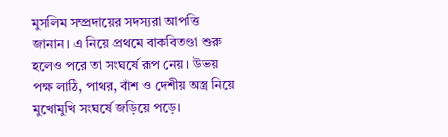মুসলিম সম্প্রদায়ের সদস্যরা আপত্তি জানান। এ নিয়ে প্রথমে বাকবিতণ্ডা শুরু হলেও পরে তা সংঘর্ষে রূপ নেয়। উভয় পক্ষ লাঠি, পাথর, বাঁশ ও দেশীয় অস্ত্র নিয়ে মুখোমুখি সংঘর্ষে জড়িয়ে পড়ে।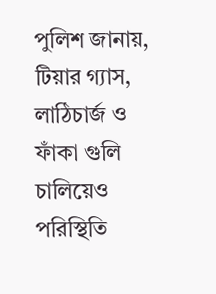পুলিশ জানায়, টিয়ার গ্যাস, লাঠিচার্জ ও ফাঁকা গুলি চালিয়েও পরিস্থিতি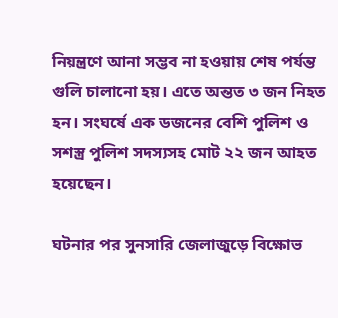নিয়ন্ত্রণে আনা সম্ভব না হওয়ায় শেষ পর্যন্ত গুলি চালানো হয়। এতে অন্তত ৩ জন নিহত হন। সংঘর্ষে এক ডজনের বেশি পুলিশ ও সশস্ত্র পুলিশ সদস্যসহ মোট ২২ জন আহত হয়েছেন।

ঘটনার পর সুনসারি জেলাজুড়ে বিক্ষোভ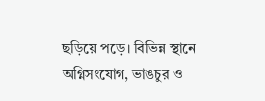ছড়িয়ে পড়ে। বিভিন্ন স্থানে অগ্নিসংযোগ, ভাঙচুর ও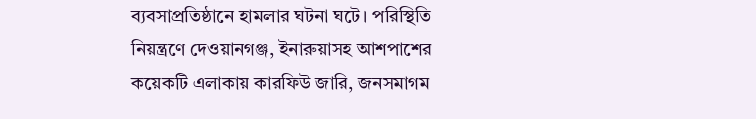ব্যবসাপ্রতিষ্ঠানে হামলার ঘটনা ঘটে। পরিস্থিতি নিয়ন্ত্রণে দেওয়ানগঞ্জ, ইনারুয়াসহ আশপাশের কয়েকটি এলাকায় কারফিউ জারি, জনসমাগম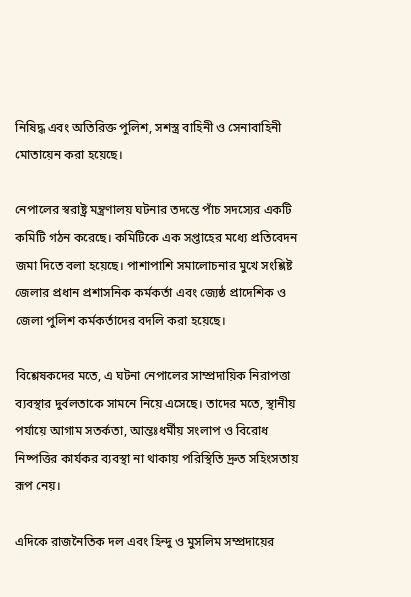নিষিদ্ধ এবং অতিরিক্ত পুলিশ, সশস্ত্র বাহিনী ও সেনাবাহিনী মোতায়েন করা হয়েছে।

নেপালের স্বরাষ্ট্র মন্ত্রণালয় ঘটনার তদন্তে পাঁচ সদস্যের একটি কমিটি গঠন করেছে। কমিটিকে এক সপ্তাহের মধ্যে প্রতিবেদন জমা দিতে বলা হয়েছে। পাশাপাশি সমালোচনার মুখে সংশ্লিষ্ট জেলার প্রধান প্রশাসনিক কর্মকর্তা এবং জ্যেষ্ঠ প্রাদেশিক ও জেলা পুলিশ কর্মকর্তাদের বদলি করা হয়েছে।

বিশ্লেষকদের মতে, এ ঘটনা নেপালের সাম্প্রদায়িক নিরাপত্তা ব্যবস্থার দুর্বলতাকে সামনে নিয়ে এসেছে। তাদের মতে, স্থানীয় পর্যায়ে আগাম সতর্কতা, আন্তঃধর্মীয় সংলাপ ও বিরোধ নিষ্পত্তির কার্যকর ব্যবস্থা না থাকায় পরিস্থিতি দ্রুত সহিংসতায় রূপ নেয়।

এদিকে রাজনৈতিক দল এবং হিন্দু ও মুসলিম সম্প্রদায়ের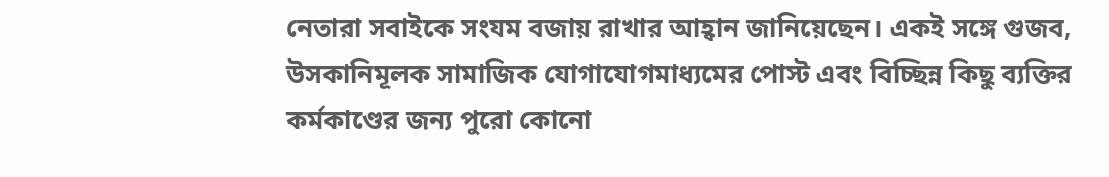নেতারা সবাইকে সংযম বজায় রাখার আহ্বান জানিয়েছেন। একই সঙ্গে গুজব, উসকানিমূলক সামাজিক যোগাযোগমাধ্যমের পোস্ট এবং বিচ্ছিন্ন কিছু ব্যক্তির কর্মকাণ্ডের জন্য পুরো কোনো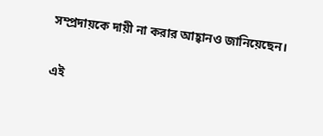সম্প্রদায়কে দায়ী না করার আহ্বানও জানিয়েছেন।

এই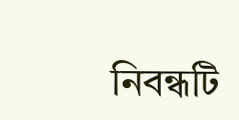নিবন্ধটি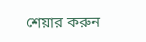শেয়ার করুন